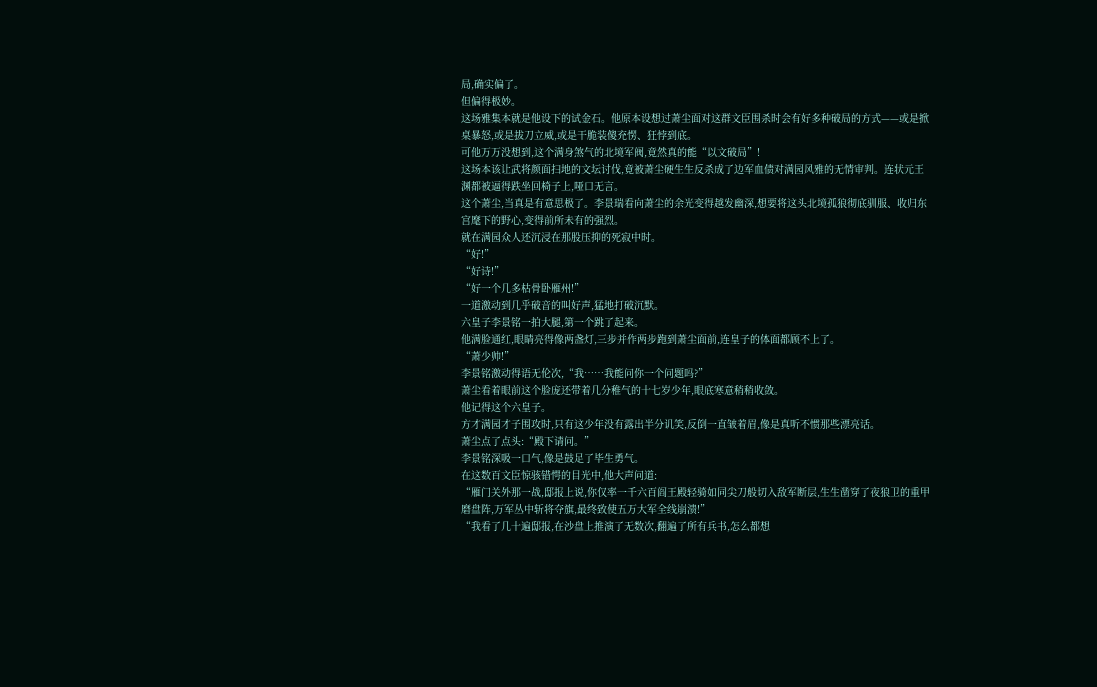局,确实偏了。
但偏得极妙。
这场雅集本就是他设下的试金石。他原本设想过萧尘面对这群文臣围杀时会有好多种破局的方式——或是掀桌暴怒,或是拔刀立威,或是干脆装傻充愣、狂悖到底。
可他万万没想到,这个满身煞气的北境军阀,竟然真的能“以文破局”!
这场本该让武将颜面扫地的文坛讨伐,竟被萧尘硬生生反杀成了边军血债对满园风雅的无情审判。连状元王渊都被逼得跌坐回椅子上,哑口无言。
这个萧尘,当真是有意思极了。李景瑞看向萧尘的余光变得越发幽深,想要将这头北境孤狼彻底驯服、收归东宫麾下的野心,变得前所未有的强烈。
就在满园众人还沉浸在那股压抑的死寂中时。
“好!”
“好诗!”
“好一个几多枯骨卧雁州!”
一道激动到几乎破音的叫好声,猛地打破沉默。
六皇子李景铭一拍大腿,第一个跳了起来。
他满脸通红,眼睛亮得像两盏灯,三步并作两步跑到萧尘面前,连皇子的体面都顾不上了。
“萧少帅!”
李景铭激动得语无伦次,“我……我能问你一个问题吗?”
萧尘看着眼前这个脸庞还带着几分稚气的十七岁少年,眼底寒意稍稍收敛。
他记得这个六皇子。
方才满园才子围攻时,只有这少年没有露出半分讥笑,反倒一直皱着眉,像是真听不惯那些漂亮话。
萧尘点了点头:“殿下请问。”
李景铭深吸一口气,像是鼓足了毕生勇气。
在这数百文臣惊骇错愕的目光中,他大声问道:
“雁门关外那一战,邸报上说,你仅率一千六百阎王殿轻骑如同尖刀般切入敌军断层,生生凿穿了夜狼卫的重甲磨盘阵,万军丛中斩将夺旗,最终致使五万大军全线崩溃!”
“我看了几十遍邸报,在沙盘上推演了无数次,翻遍了所有兵书,怎么都想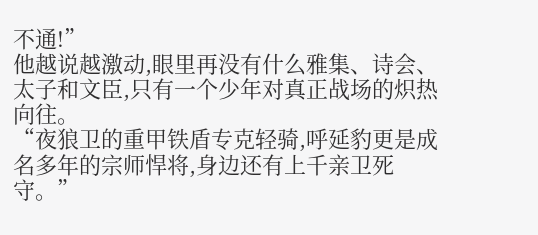不通!”
他越说越激动,眼里再没有什么雅集、诗会、太子和文臣,只有一个少年对真正战场的炽热向往。
“夜狼卫的重甲铁盾专克轻骑,呼延豹更是成名多年的宗师悍将,身边还有上千亲卫死守。”